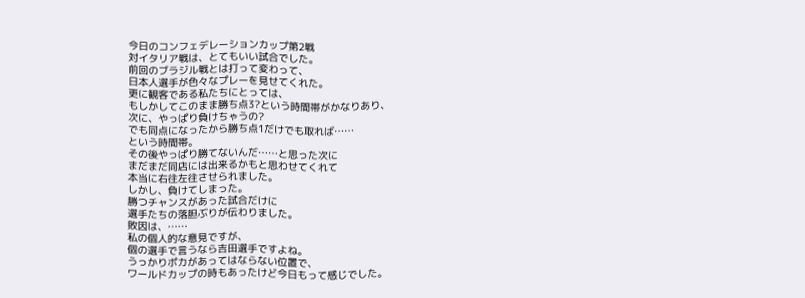今日のコンフェデレーションカップ第2戦
対イタリア戦は、とてもいい試合でした。
前回のブラジル戦とは打って変わって、
日本人選手が色々なプレーを見せてくれた。
更に観客である私たちにとっては、
もしかしてこのまま勝ち点3?という時間帯がかなりあり、
次に、やっぱり負けちゃうの?
でも同点になったから勝ち点1だけでも取れば……
という時間帯。
その後やっぱり勝てないんだ……と思った次に
まだまだ同店には出来るかもと思わせてくれて
本当に右往左往させられました。
しかし、負けてしまった。
勝つチャンスがあった試合だけに
選手たちの落胆ぶりが伝わりました。
敗因は、……
私の個人的な意見ですが、
個の選手で言うなら吉田選手ですよね。
うっかりポカがあってはならない位置で、
ワールドカップの時もあったけど今日もって感じでした。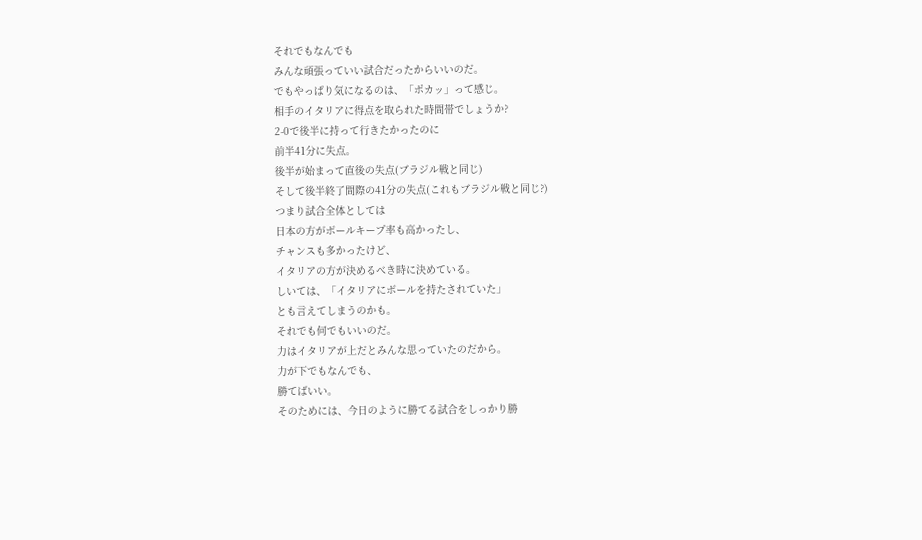それでもなんでも
みんな頑張っていい試合だったからいいのだ。
でもやっぱり気になるのは、「ポカッ」って感じ。
相手のイタリアに得点を取られた時間帯でしょうか?
2-0で後半に持って行きたかったのに
前半41分に失点。
後半が始まって直後の失点(ブラジル戦と同じ)
そして後半終了間際の41分の失点(これもブラジル戦と同じ?)
つまり試合全体としては
日本の方がボールキープ率も高かったし、
チャンスも多かったけど、
イタリアの方が決めるべき時に決めている。
しいては、「イタリアにボールを持たされていた」
とも言えてしまうのかも。
それでも何でもいいのだ。
力はイタリアが上だとみんな思っていたのだから。
力が下でもなんでも、
勝てばいい。
そのためには、今日のように勝てる試合をしっかり勝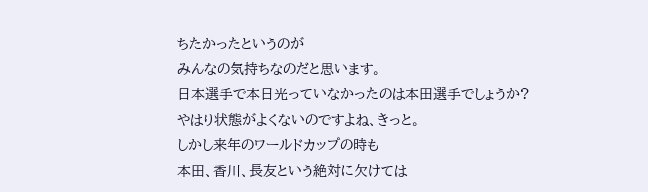ちたかったというのが
みんなの気持ちなのだと思います。
日本選手で本日光っていなかったのは本田選手でしょうか?
やはり状態がよくないのですよね、きっと。
しかし来年のワールドカップの時も
本田、香川、長友という絶対に欠けては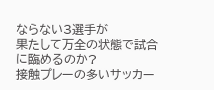ならない3選手が
果たして万全の状態で試合に臨めるのか?
接触プレーの多いサッカー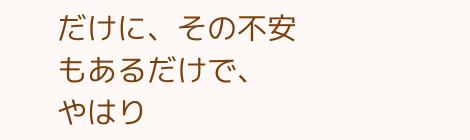だけに、その不安もあるだけで、
やはり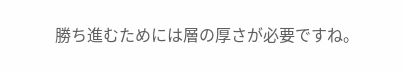勝ち進むためには層の厚さが必要ですね。